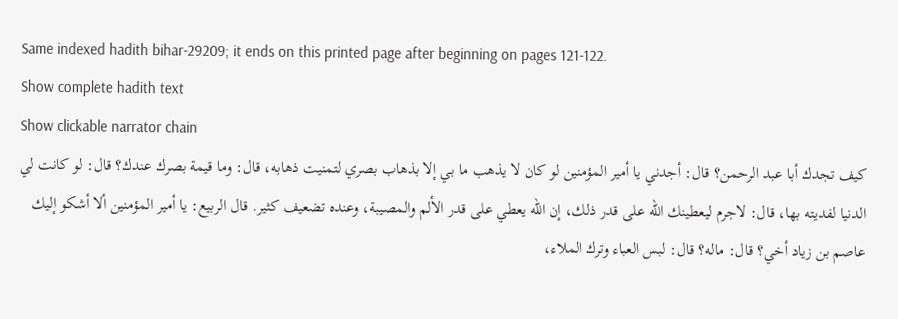Same indexed hadith bihar-29209; it ends on this printed page after beginning on pages 121-122.
Show complete hadith text
Show clickable narrator chain
كيف تجدك أبا عبد الرحمن؟ قال: أجدني يا أمير المؤمنين لو كان لا يذهب ما بي إلا بذهاب بصري لتمنيت ذهابه، قال: وما قيمة بصرك عندك؟ قال: لو كانت لي الدنيا لفديته بها، قال: لاجرم ليعطينك الله على قدر ذلك، إن الله يعطي على قدر الألم والمصيبة، وعنده تضعيف كثير. قال الربيع: يا أمير المؤمنين ألا أشكو إليك عاصم بن زياد أخي؟ قال: ماله؟ قال: لبس العباء وترك الملاء،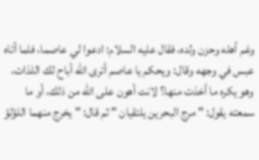وغم أهله وحزن ولده، فقال عليه السلام: ادعوا لي عاصما، فلما أتاه عبس في وجهه وقال: ويحكم يا عاصم أترى الله أباح لك اللذات، وهو يكره ما أخذت منها؟ لانت أهون على الله من ذلك، أو ما سمعته يقول: " مرج البحرين يلتقيان " ثم قال: " يخرج منهما اللؤلؤ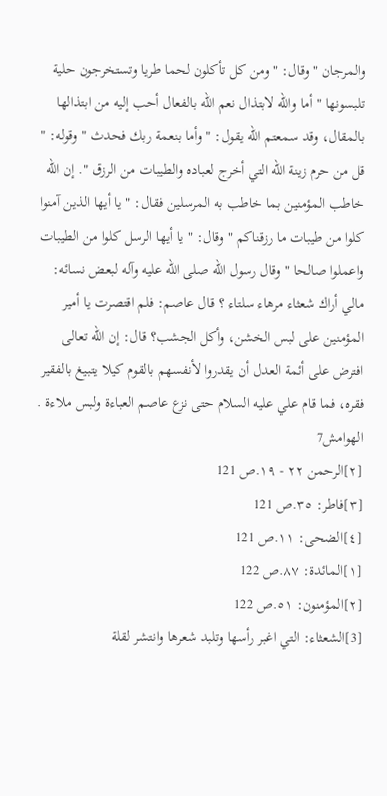والمرجان " وقال: " ومن كل تأكلون لحما طريا وتستخرجون حلية تلبسونها " أما والله لابتذال نعم الله بالفعال أحب إليه من ابتذالها بالمقال، وقد سمعتم الله يقول: " وأما بنعمة ربك فحدث " وقوله: " قل من حرم زينة الله التي أخرج لعباده والطيبات من الرزق ". إن الله خاطب المؤمنين بما خاطب به المرسلين فقال: " يا أيها الذين آمنوا كلوا من طيبات ما رزقناكم " وقال: " يا أيها الرسل كلوا من الطيبات واعملوا صالحا " وقال رسول الله صلى الله عليه وآله لبعض نسائه: مالي أراك شعثاء مرهاء سلتاء ؟ قال عاصم: فلم اقتصرت يا أمير المؤمنين على لبس الخشن، وأكل الجشب؟ قال: إن الله تعالى افترض على أئمة العدل أن يقدروا لأنفسهم بالقوم كيلا يتبيغ بالفقير فقره، فما قام علي عليه السلام حتى نزع عاصم العباءة ولبس ملاءة .
الهوامش7
[٢]الرحمن ٢٢ - ١٩.ص 121
[٣]فاطر: ٣٥.ص 121
[٤]الضحى: ١١.ص 121
[١]المائدة: ٨٧.ص 122
[٢]المؤمنون: ٥١.ص 122
[3]الشعثاء: التي اغبر رأسها وتلبد شعرها وانتشر لقلة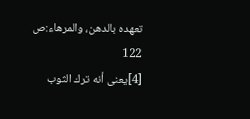تعهده بالدهن، والمرهاء:ص 122
[4]يعنى أنه ترك الثوب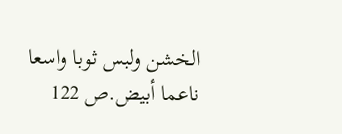الخشن ولبس ثوبا واسعا ناعما أبيض.ص 122